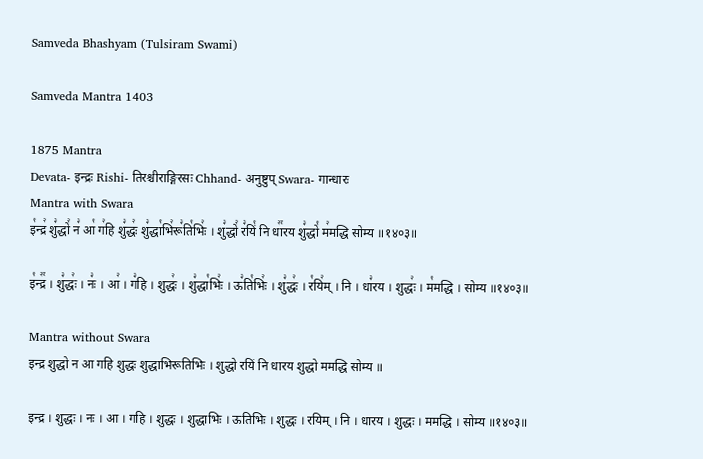Samveda Bhashyam (Tulsiram Swami)

Samveda Mantra 1403

1875 Mantra
Devata- इन्द्रः Rishi- तिरश्चीराङ्गिरसः Chhand- अनुष्टुप् Swara- गान्धारः
Mantra with Swara
इ꣡न्द्र꣢ शु꣣द्धो꣢ न꣣ आ꣡ ग꣢हि शु꣣द्धः꣢ शु꣣द्धा꣡भि꣢रू꣣ति꣡भिः꣢ । शु꣣द्धो꣢ र꣣यिं꣡ नि धा꣢꣯रय शु꣣द्धो꣡ म꣢मद्धि सोम्य ॥१४०३॥

इ꣡न्द्र꣢꣯ । शु꣣द्धः꣢ । नः꣣ । आ꣢ । ग꣣हि । शुद्धः꣢ । शु꣣द्धा꣡भिः꣢ । ऊ꣣ति꣡भिः꣢ । शु꣣द्धः꣢ । र꣡यि꣢म् । नि । धा꣣रय । शुद्धः꣢ । म꣡मद्धि । सोम्य ॥१४०३॥

Mantra without Swara
इन्द्र शुद्धो न आ गहि शुद्धः शुद्धाभिरूतिभिः । शुद्धो रयिं नि धारय शुद्धो ममद्धि सोम्य ॥

इन्द्र । शुद्धः । नः । आ । गहि । शुद्धः । शुद्धाभिः । ऊतिभिः । शुद्धः । रयिम् । नि । धारय । शुद्धः । ममद्धि । सोम्य ॥१४०३॥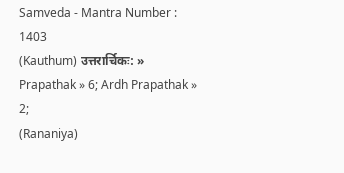Samveda - Mantra Number : 1403
(Kauthum) उत्तरार्चिकः: » Prapathak » 6; Ardh Prapathak » 2;
(Rananiya)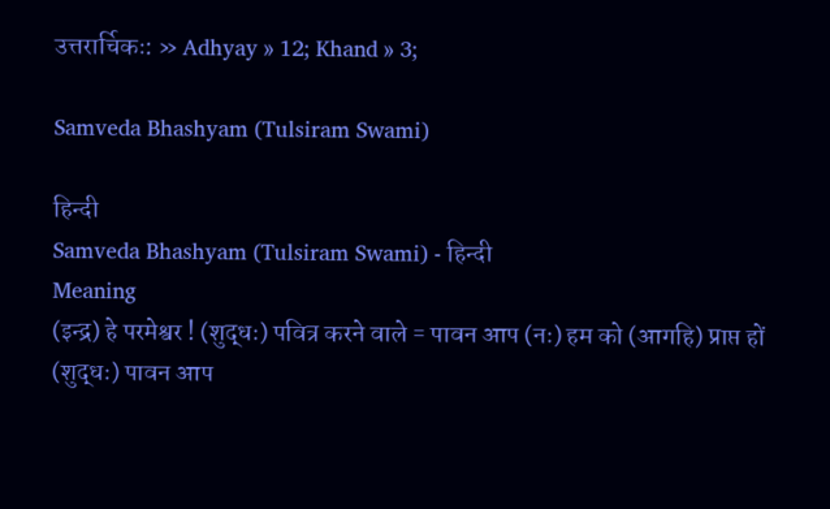उत्तरार्चिकः: » Adhyay » 12; Khand » 3;

Samveda Bhashyam (Tulsiram Swami)

हिन्दी
Samveda Bhashyam (Tulsiram Swami) - हिन्दी
Meaning
(इन्द्र) हे परमेश्वर ! (शुद्धः) पवित्र करने वाले = पावन आप (नः) हम को (आगहि) प्राप्त हों (शुद्धः) पावन आप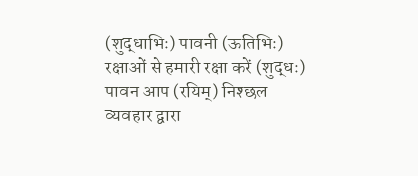(शुद्धाभिः) पावनी (ऊतिभिः) रक्षाओं से हमारी रक्षा करें (शुद्धः) पावन आप (रयिम्) निश्छल व्यवहार द्वारा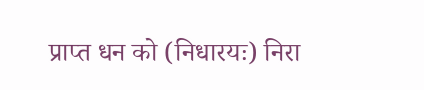प्राप्त धन को (निधारयः) निरा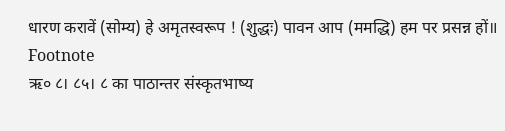धारण करावें (सोम्य) हे अमृतस्वरूप ! (शुद्धः) पावन आप (ममद्धि) हम पर प्रसन्न हों॥
Footnote
ऋ० ८। ८५। ८ का पाठान्तर संस्कृतभाष्य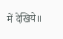में देखिये॥